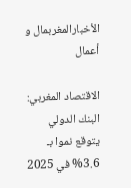الأخبارالمغربمال و أعمال

الاقتصاد المغربي: البنك الدولي يتوقع نموا بـ 3.6% في 2025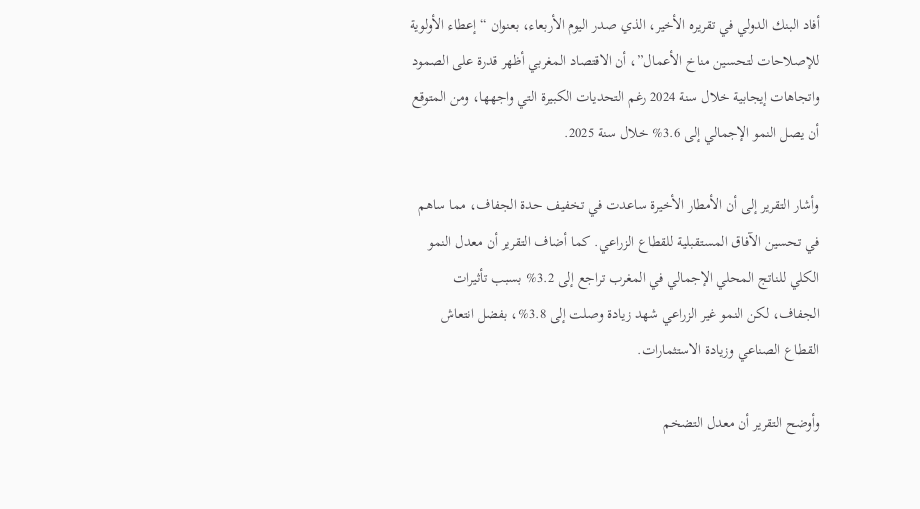أفاد البنك الدولي في تقريره الأخير، الذي صدر اليوم الأربعاء، بعنوان “إعطاء الأولوية للإصلاحات لتحسين مناخ الأعمال”، أن الاقتصاد المغربي أظهر قدرة على الصمود واتجاهات إيجابية خلال سنة 2024 رغم التحديات الكبيرة التي واجهها، ومن المتوقع أن يصل النمو الإجمالي إلى 3.6% خلال سنة 2025.

وأشار التقرير إلى أن الأمطار الأخيرة ساعدت في تخفيف حدة الجفاف، مما ساهم في تحسين الآفاق المستقبلية للقطاع الزراعي. كما أضاف التقرير أن معدل النمو الكلي للناتج المحلي الإجمالي في المغرب تراجع إلى 3.2% بسبب تأثيرات الجفاف، لكن النمو غير الزراعي شهد زيادة وصلت إلى 3.8%، بفضل انتعاش القطاع الصناعي وزيادة الاستثمارات.

وأوضح التقرير أن معدل التضخم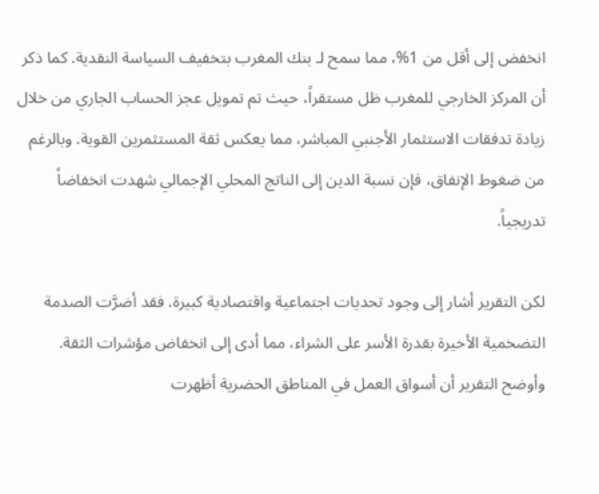انخفض إلى أقل من 1%، مما سمح لـ بنك المغرب بتخفيف السياسة النقدية. كما ذكر أن المركز الخارجي للمغرب ظل مستقراً، حيث تم تمويل عجز الحساب الجاري من خلال زيادة تدفقات الاستثمار الأجنبي المباشر، مما يعكس ثقة المستثمرين القوية. وبالرغم من ضغوط الإنفاق، فإن نسبة الدين إلى الناتج المحلي الإجمالي شهدت انخفاضاً تدريجياً.

لكن التقرير أشار إلى وجود تحديات اجتماعية واقتصادية كبيرة. فقد أضرَّت الصدمة التضخمية الأخيرة بقدرة الأسر على الشراء، مما أدى إلى انخفاض مؤشرات الثقة. وأوضح التقرير أن أسواق العمل في المناطق الحضرية أظهرت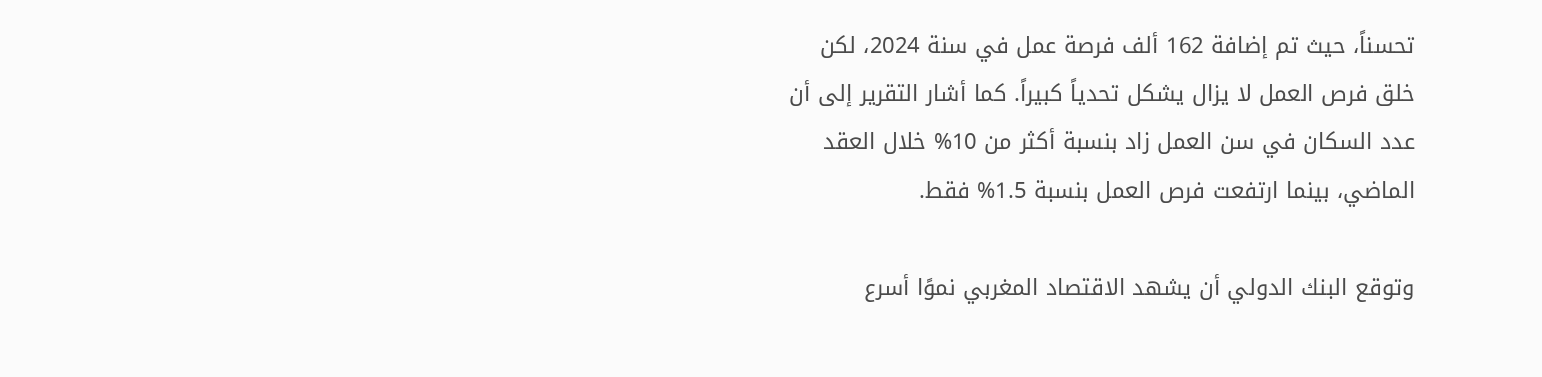تحسناً، حيث تم إضافة 162 ألف فرصة عمل في سنة 2024، لكن خلق فرص العمل لا يزال يشكل تحدياً كبيراً. كما أشار التقرير إلى أن عدد السكان في سن العمل زاد بنسبة أكثر من 10% خلال العقد الماضي، بينما ارتفعت فرص العمل بنسبة 1.5% فقط.

وتوقع البنك الدولي أن يشهد الاقتصاد المغربي نموًا أسرع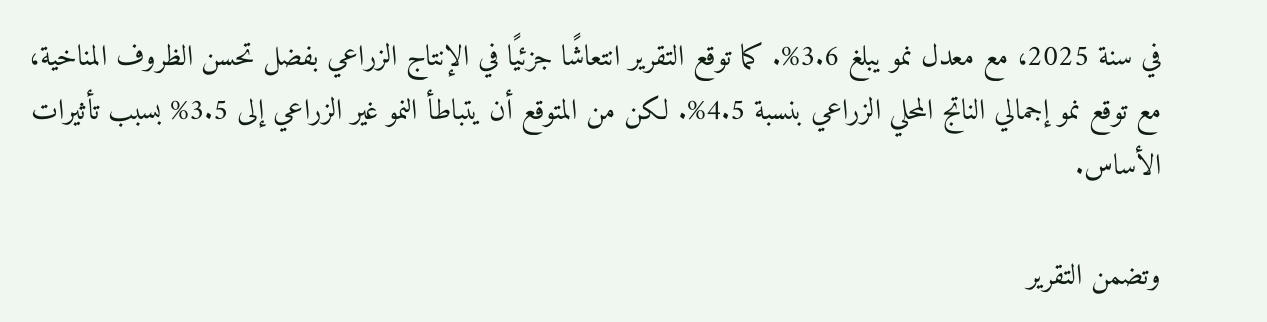في سنة 2025، مع معدل نمو يبلغ 3.6%. كما توقع التقرير انتعاشًا جزئيًا في الإنتاج الزراعي بفضل تحسن الظروف المناخية، مع توقع نمو إجمالي الناتج المحلي الزراعي بنسبة 4.5%. لكن من المتوقع أن يتباطأ النمو غير الزراعي إلى 3.5% بسبب تأثيرات الأساس.

وتضمن التقرير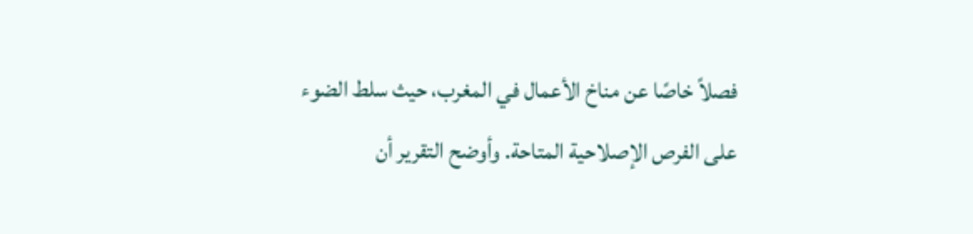فصلاً خاصًا عن مناخ الأعمال في المغرب، حيث سلط الضوء على الفرص الإصلاحية المتاحة. وأوضح التقرير أن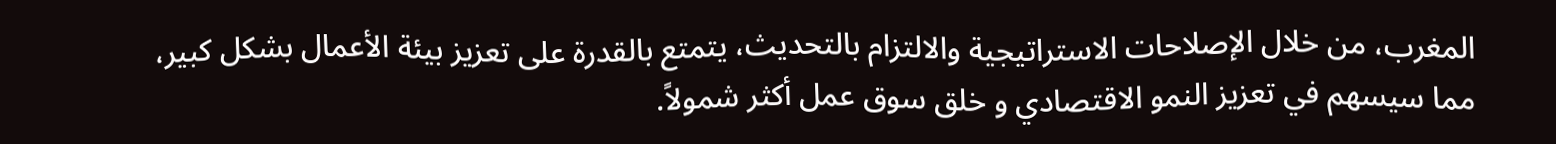المغرب، من خلال الإصلاحات الاستراتيجية والالتزام بالتحديث، يتمتع بالقدرة على تعزيز بيئة الأعمال بشكل كبير، مما سيسهم في تعزيز النمو الاقتصادي و خلق سوق عمل أكثر شمولاً.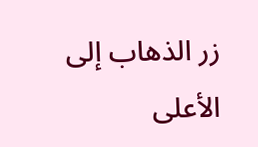زر الذهاب إلى الأعلى